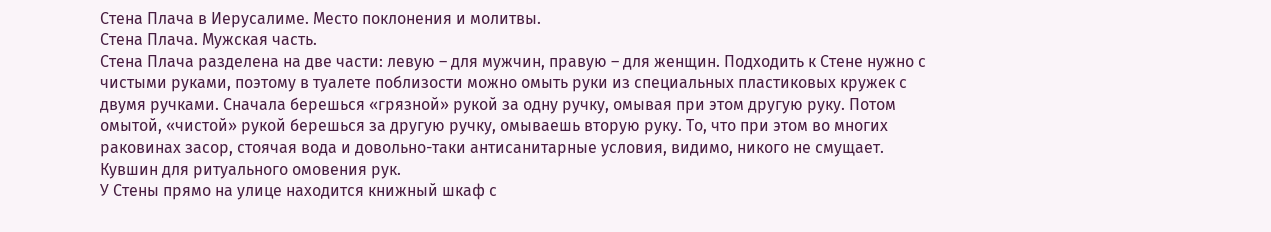Стена Плача в Иерусалиме. Место поклонения и молитвы.
Стена Плача. Мужская часть.
Стена Плача разделена на две части: левую – для мужчин, правую – для женщин. Подходить к Стене нужно с чистыми руками, поэтому в туалете поблизости можно омыть руки из специальных пластиковых кружек с двумя ручками. Сначала берешься «грязной» рукой за одну ручку, омывая при этом другую руку. Потом омытой, «чистой» рукой берешься за другую ручку, омываешь вторую руку. То, что при этом во многих раковинах засор, стоячая вода и довольно-таки антисанитарные условия, видимо, никого не смущает.
Кувшин для ритуального омовения рук.
У Стены прямо на улице находится книжный шкаф с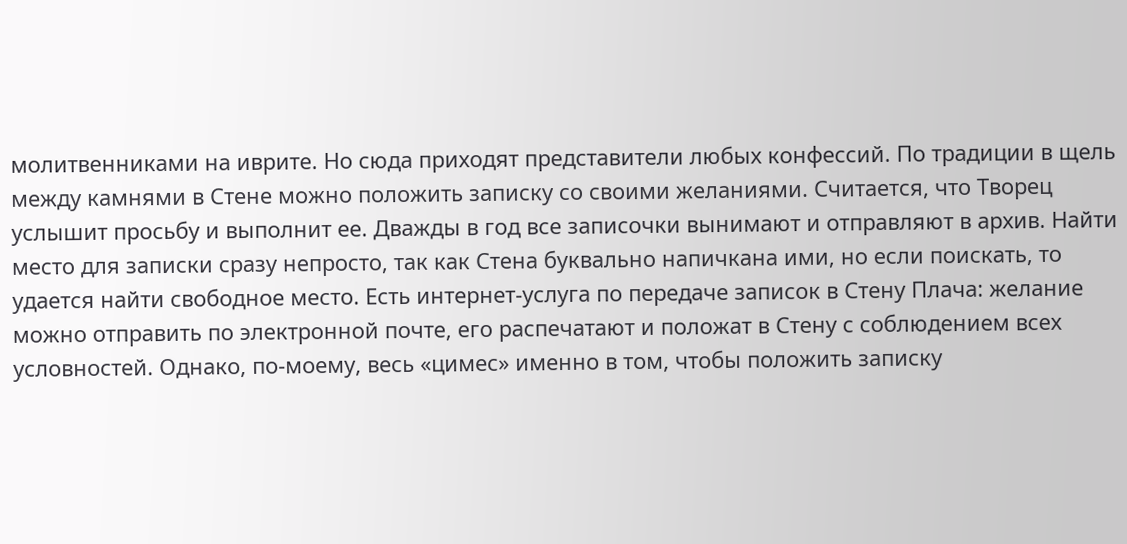молитвенниками на иврите. Но сюда приходят представители любых конфессий. По традиции в щель между камнями в Стене можно положить записку со своими желаниями. Считается, что Творец услышит просьбу и выполнит ее. Дважды в год все записочки вынимают и отправляют в архив. Найти место для записки сразу непросто, так как Стена буквально напичкана ими, но если поискать, то удается найти свободное место. Есть интернет-услуга по передаче записок в Стену Плача: желание можно отправить по электронной почте, его распечатают и положат в Стену с соблюдением всех условностей. Однако, по-моему, весь «цимес» именно в том, чтобы положить записку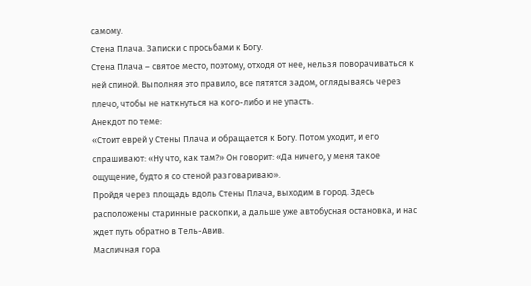самому.
Стена Плача. Записки с просьбами к Богу.
Стена Плача – святое место, поэтому, отходя от нее, нельзя поворачиваться к ней спиной. Выполняя это правило, все пятятся задом, оглядываясь через плечо, чтобы не наткнуться на кого-либо и не упасть.
Анекдот по теме:
«Стоит еврей у Стены Плача и обращается к Богу. Потом уходит, и его спрашивают: «Ну что, как там?» Он говорит: «Да ничего, у меня такое ощущение, будто я со стеной разговариваю».
Пройдя через площадь вдоль Стены Плача, выходим в город. Здесь расположены старинные раскопки, а дальше уже автобусная остановка, и нас ждет путь обратно в Тель-Авив.
Масличная гора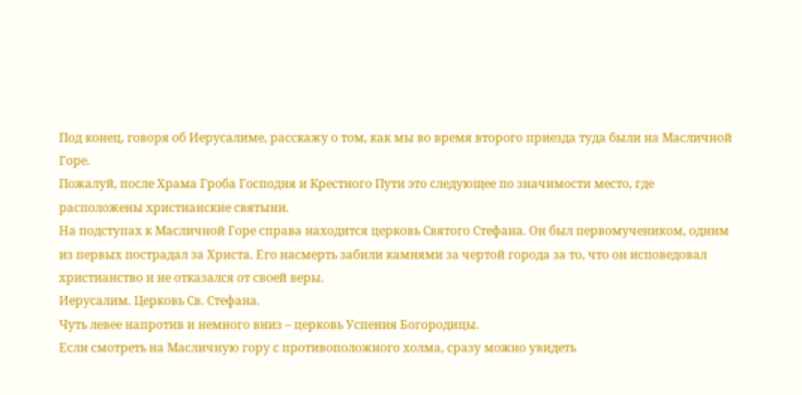Под конец, говоря об Иерусалиме, расскажу о том, как мы во время второго приезда туда были на Масличной Горе.
Пожалуй, после Храма Гроба Господня и Крестного Пути это следующее по значимости место, где расположены христианские святыни.
На подступах к Масличной Горе справа находится церковь Святого Стефана. Он был первомучеником, одним из первых пострадал за Христа. Его насмерть забили камнями за чертой города за то, что он исповедовал христианство и не отказался от своей веры.
Иерусалим. Церковь Св. Стефана.
Чуть левее напротив и немного вниз – церковь Успения Богородицы.
Если смотреть на Масличную гору с противоположного холма, сразу можно увидеть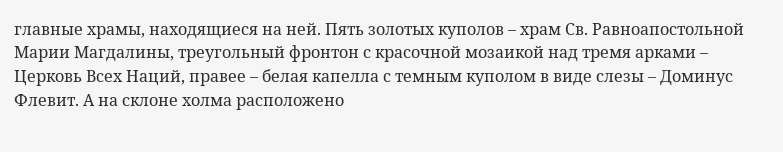главные храмы, находящиеся на ней. Пять золотых куполов – храм Св. Равноапостольной Марии Магдалины, треугольный фронтон с красочной мозаикой над тремя арками – Церковь Всех Наций, правее – белая капелла с темным куполом в виде слезы – Доминус Флевит. А на склоне холма расположено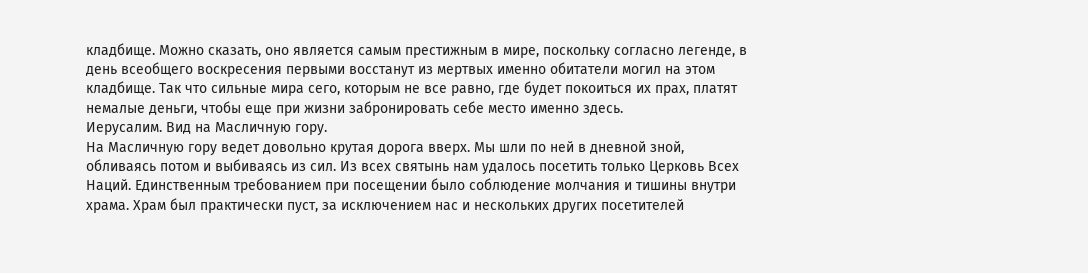кладбище. Можно сказать, оно является самым престижным в мире, поскольку согласно легенде, в день всеобщего воскресения первыми восстанут из мертвых именно обитатели могил на этом кладбище. Так что сильные мира сего, которым не все равно, где будет покоиться их прах, платят немалые деньги, чтобы еще при жизни забронировать себе место именно здесь.
Иерусалим. Вид на Масличную гору.
На Масличную гору ведет довольно крутая дорога вверх. Мы шли по ней в дневной зной, обливаясь потом и выбиваясь из сил. Из всех святынь нам удалось посетить только Церковь Всех Наций. Единственным требованием при посещении было соблюдение молчания и тишины внутри храма. Храм был практически пуст, за исключением нас и нескольких других посетителей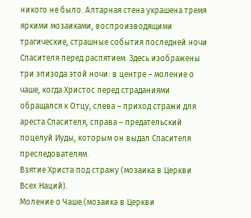никого не было. Алтарная стена украшена тремя яркими мозаиками, воспроизводящими трагические, страшные события последней ночи Спасителя перед распятием. Здесь изображены три эпизода этой ночи: в центре – моление о чаше, когда Христос перед страданиями обращался к Отцу, слева – приход стражи для ареста Спасителя, справа – предательский поцелуй Иуды, которым он выдал Спасителя преследователям.
Взятие Христа под стражу (мозаика в Церкви Всех Наций).
Моление о Чаше (мозаика в Церкви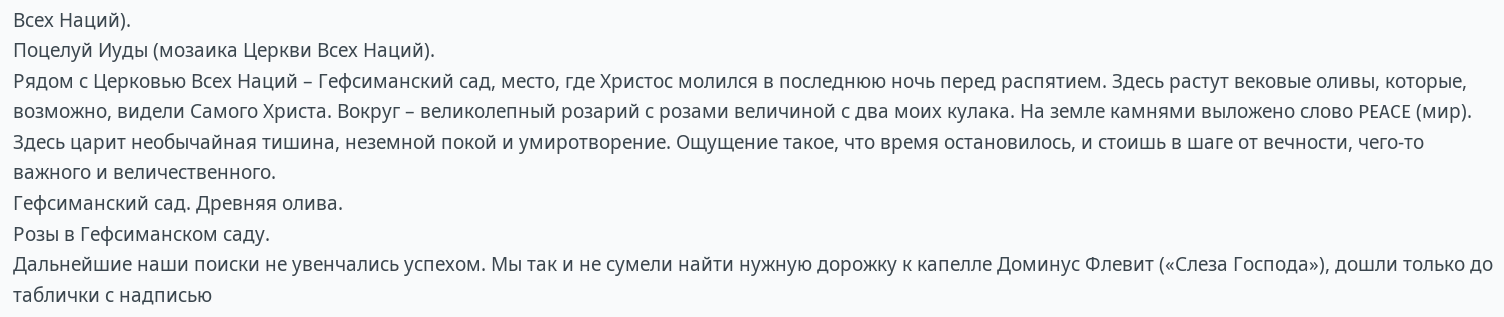Всех Наций).
Поцелуй Иуды (мозаика Церкви Всех Наций).
Рядом с Церковью Всех Наций – Гефсиманский сад, место, где Христос молился в последнюю ночь перед распятием. Здесь растут вековые оливы, которые, возможно, видели Самого Христа. Вокруг – великолепный розарий с розами величиной с два моих кулака. На земле камнями выложено слово PEACE (мир). Здесь царит необычайная тишина, неземной покой и умиротворение. Ощущение такое, что время остановилось, и стоишь в шаге от вечности, чего-то важного и величественного.
Гефсиманский сад. Древняя олива.
Розы в Гефсиманском саду.
Дальнейшие наши поиски не увенчались успехом. Мы так и не сумели найти нужную дорожку к капелле Доминус Флевит («Слеза Господа»), дошли только до таблички с надписью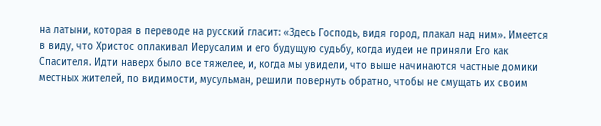на латыни, которая в переводе на русский гласит: «Здесь Господь, видя город, плакал над ним». Имеется в виду, что Христос оплакивал Иерусалим и его будущую судьбу, когда иудеи не приняли Его как Спасителя. Идти наверх было все тяжелее, и, когда мы увидели, что выше начинаются частные домики местных жителей, по видимости, мусульман, решили повернуть обратно, чтобы не смущать их своим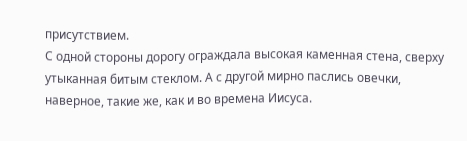присутствием.
С одной стороны дорогу ограждала высокая каменная стена, сверху утыканная битым стеклом. А с другой мирно паслись овечки, наверное, такие же, как и во времена Иисуса.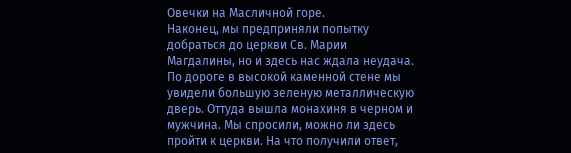Овечки на Масличной горе.
Наконец, мы предприняли попытку добраться до церкви Св. Марии Магдалины, но и здесь нас ждала неудача. По дороге в высокой каменной стене мы увидели большую зеленую металлическую дверь. Оттуда вышла монахиня в черном и мужчина. Мы спросили, можно ли здесь пройти к церкви. На что получили ответ,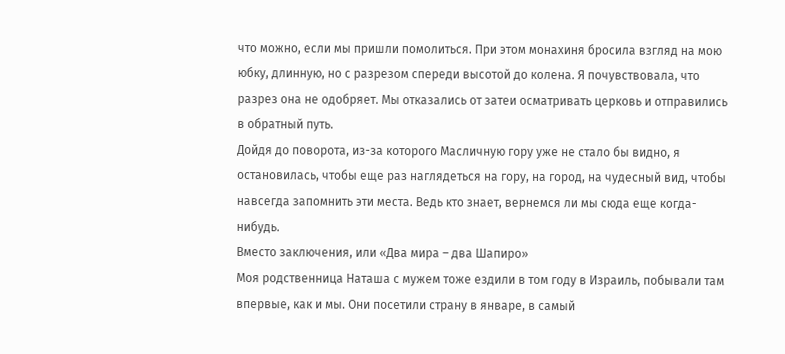что можно, если мы пришли помолиться. При этом монахиня бросила взгляд на мою юбку, длинную, но с разрезом спереди высотой до колена. Я почувствовала, что разрез она не одобряет. Мы отказались от затеи осматривать церковь и отправились в обратный путь.
Дойдя до поворота, из-за которого Масличную гору уже не стало бы видно, я остановилась, чтобы еще раз наглядеться на гору, на город, на чудесный вид, чтобы навсегда запомнить эти места. Ведь кто знает, вернемся ли мы сюда еще когда-нибудь.
Вместо заключения, или «Два мира – два Шапиро»
Моя родственница Наташа с мужем тоже ездили в том году в Израиль, побывали там впервые, как и мы. Они посетили страну в январе, в самый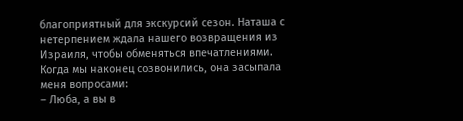благоприятный для экскурсий сезон. Наташа с нетерпением ждала нашего возвращения из Израиля, чтобы обменяться впечатлениями. Когда мы наконец созвонились, она засыпала меня вопросами:
– Люба, а вы в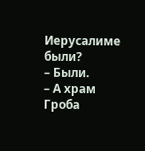Иерусалиме были?
– Были.
– А храм Гроба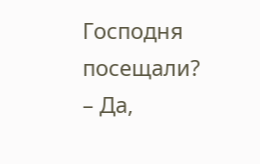Господня посещали?
– Да,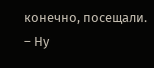конечно, посещали.
– Ну